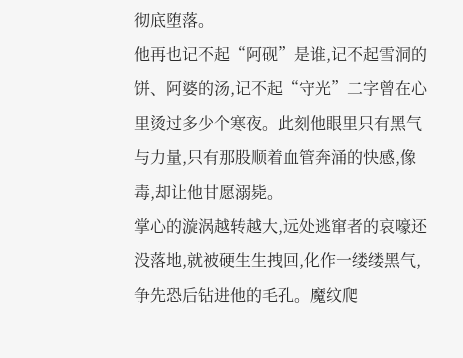彻底堕落。
他再也记不起“阿砚”是谁,记不起雪洞的饼、阿婆的汤,记不起“守光”二字曾在心里烫过多少个寒夜。此刻他眼里只有黑气与力量,只有那股顺着血管奔涌的快感,像毒,却让他甘愿溺毙。
掌心的漩涡越转越大,远处逃窜者的哀嚎还没落地,就被硬生生拽回,化作一缕缕黑气,争先恐后钻进他的毛孔。魔纹爬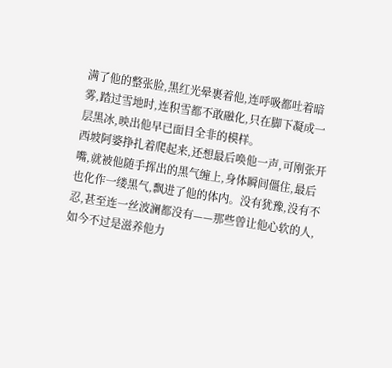满了他的整张脸,黑红光晕裹着他,连呼吸都吐着暗雾,踏过雪地时,连积雪都不敢融化,只在脚下凝成一层黑冰,映出他早已面目全非的模样。
西坡阿婆挣扎着爬起来,还想最后唤他一声,可刚张开嘴,就被他随手挥出的黑气缠上,身体瞬间僵住,最后也化作一缕黑气,飘进了他的体内。没有犹豫,没有不忍,甚至连一丝波澜都没有——那些曾让他心软的人,如今不过是滋养他力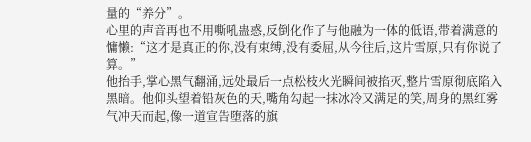量的“养分”。
心里的声音再也不用嘶吼蛊惑,反倒化作了与他融为一体的低语,带着满意的慵懒:“这才是真正的你,没有束缚,没有委屈,从今往后,这片雪原,只有你说了算。”
他抬手,掌心黑气翻涌,远处最后一点松枝火光瞬间被掐灭,整片雪原彻底陷入黑暗。他仰头望着铅灰色的天,嘴角勾起一抹冰冷又满足的笑,周身的黑红雾气冲天而起,像一道宣告堕落的旗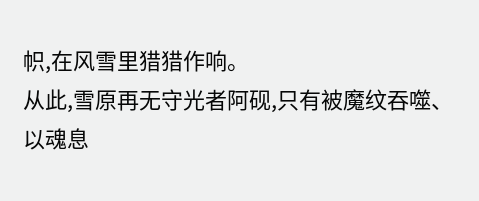帜,在风雪里猎猎作响。
从此,雪原再无守光者阿砚,只有被魔纹吞噬、以魂息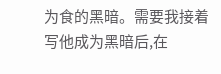为食的黑暗。需要我接着写他成为黑暗后,在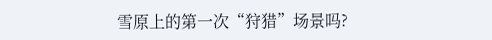雪原上的第一次“狩猎”场景吗?